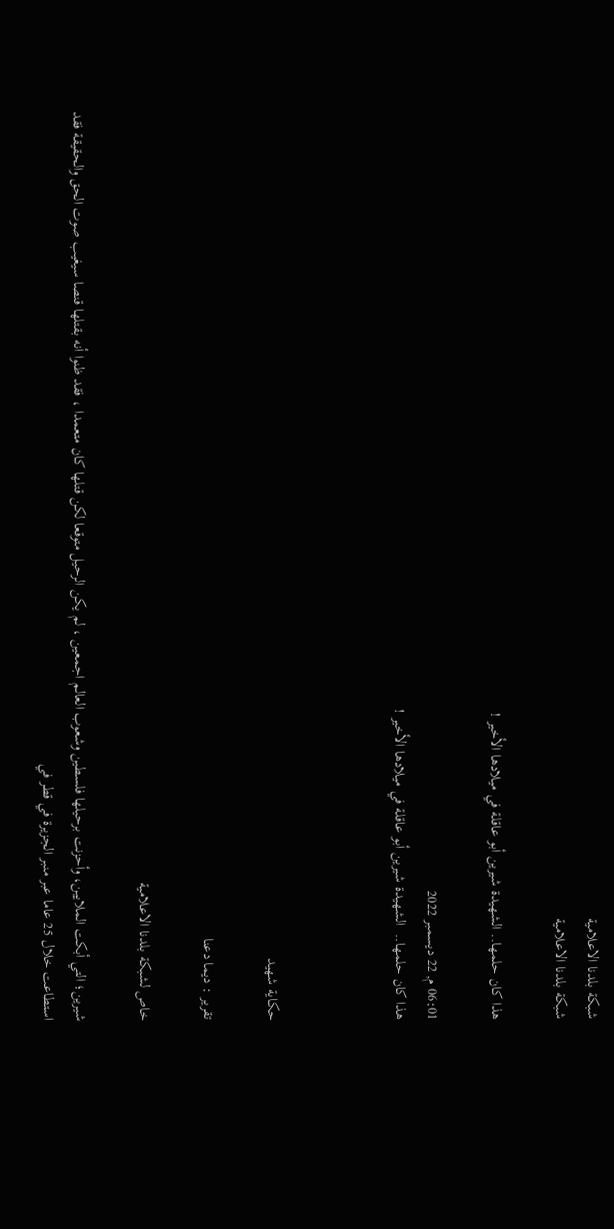شبكة بلدنا الاعلامية
شبكة بلدنا الاعلامية

هذا كان حلمها.. الشهيدة شيرين أبو عاقلة في ميلادها الأخير !

06:01 م, 22 ديسمبر 2022
هذا كان حلمها..  الشهيدة شيرين أبو عاقلة في ميلادها الأخير !



حكاية شهيد

تقرير : ديما دعنا

خاص لشبكة بلدنا الاعلامية

شيرين؛ التي أبكت الملايين، وأحزنت برحيلها فلسطين وشعوب العالم اجمعين ، لم يكن الرحيل متوقعا لكن قتلها كان متعمدا ، فقد ظنوا أنه بقتلها قنصا سيغيب صوت الحق والحقيقة فقد استطاعت خلال 25 عاما عبر منبر الجزيرة في قطر في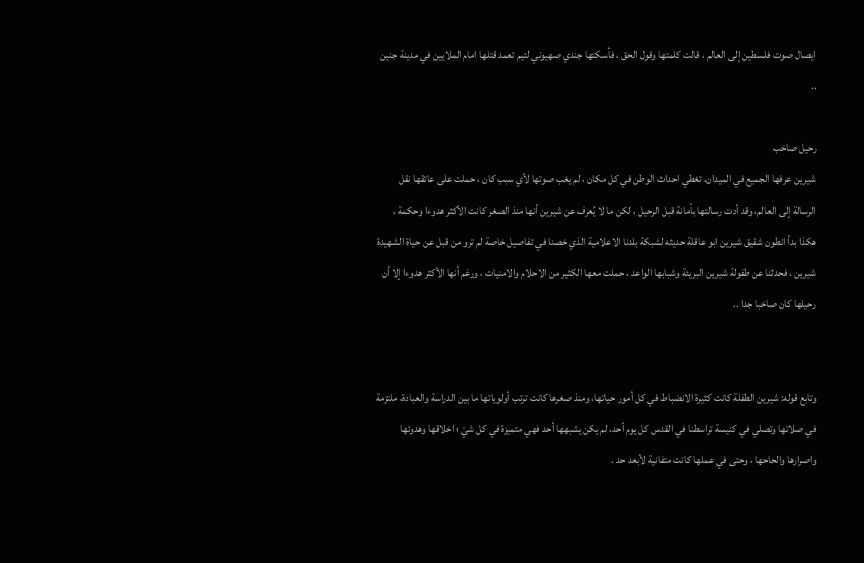ايصال صوت فلسطين إلى العالم ، قالت كلمتها وقول الحق ، فأسكتها جندي صهيوني لئيم تعمد قتلها امام الملايين في مدينة جنين ..

رحيل صاخب
شيرين عرفها الجميع في الميدان، تغطي احداث الوطن في كل مكان ، لم يغب صوتها لأي سبب كان ، حملت على عاتقها نقل الرسالة إلى العالم، وقد أدت رسالتها بأمانة قبل الرحيل ، لكن ما لا يُعرف عن شيرين أنها منذ الصغر كانت الأكثر هدوءا وحكمة ، هكذا بدأ انطون شقيق شيرين ابو عاقلة حديثه لشبكة بلدنا الاعلامية الذي خصنا في تفاصيل خاصة لم ترو من قبل عن حياة الشهيدة شيرين ، فحدثنا عن طفولة شيرين البريئة وشبابها الواعد ، حملت معها الكثير من الاحلام والامنيات ، ورغم أنها الأكثر هدوءا إلا أن رحيلها كان صاخبا جدا ..


وتابع قوله: شيرين الطفلة كانت كثيرة الانضباط في كل أمور حياتها، ومنذ صغرها كانت ترتب أولوياتها ما بين الدراسة والعبادة، ملتزمة في صلاتها وتصلي في كنيسة تراسطنا في القدس كل يوم أحد، لم يكن يشبهها أحد فهي متميزة في كل شيْ ؛ اخلاقها وهدوئها واصرارها والحاحها ، وحتى في عملها كانت متفانية لأبعد حد .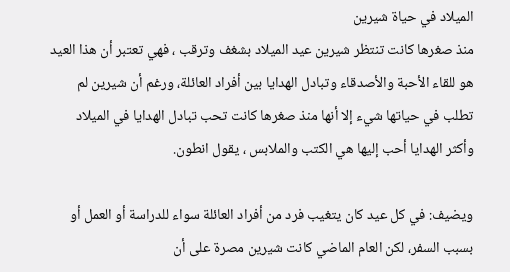الميلاد في حياة شيرين
منذ صغرها كانت تنتظر شيرين عيد الميلاد بشغف وترقب ، فهي تعتبر أن هذا العيد هو للقاء الأحبة والأصدقاء وتبادل الهدايا بين أفراد العائلة، ورغم أن شيرين لم تطلب في حياتها شيء إلا أنها منذ صغرها كانت تحب تبادل الهدايا في الميلاد وأكثر الهدايا أحب إليها هي الكتب والملابس ، يقول انطون.

ويضيف: في كل عيد كان يتغيب فرد من أفراد العائلة سواء للدراسة أو العمل أو بسبب السفر، لكن العام الماضي كانت شيرين مصرة على أن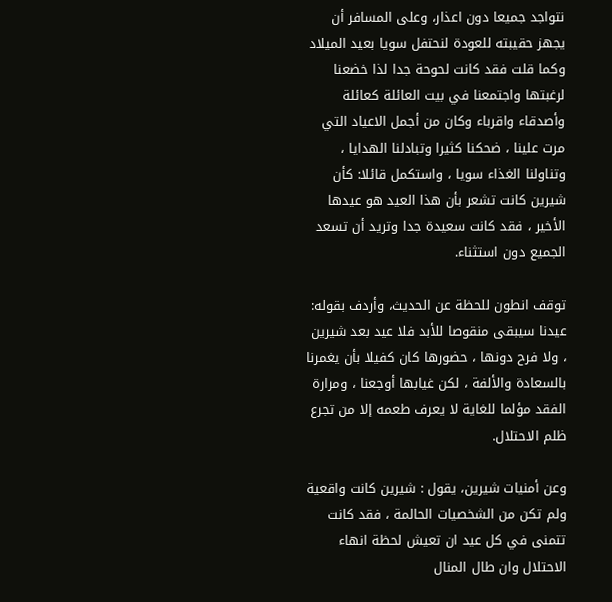نتواجد جميعا دون اعذار، وعلى المسافر أن يجهز حقيبته للعودة لنحتفل سويا بعيد الميلاد وكما قلت فقد كانت لحوحة جدا لذا خضعنا لرغبتها واجتمعنا في بيت العائلة كعائلة وأصدقاء واقرباء وكان من أجمل الاعياد التي مرت علينا ، ضحكنا كثيرا وتبادلنا الهدايا ، وتناولنا الغذاء سويا ، واستكمل قائلا: كأن شيرين كانت تشعر بأن هذا العيد هو عيدها الأخير ، فقد كانت سعيدة جدا وتريد أن تسعد الجميع دون استثناء.

توقف انطون للحظة عن الحديث، وأردف بقوله: عيدنا سيبقى منقوصا للأبد فلا عيد بعد شيرين ، ولا فرح دونها ، حضورها كان كفيلا بأن يغمرنا بالسعادة والألفة ، لكن غيابها أوجعنا ، ومرارة الفقد مؤلما للغاية لا يعرف طعمه إلا من تجرع ظلم الاحتلال.

وعن أمنيات شيرين، يقول : شيرين كانت واقعية ولم تكن من الشخصيات الحالمة ، فقد كانت تتمنى في كل عيد ان تعيش لحظة انهاء الاحتلال وان طال المنال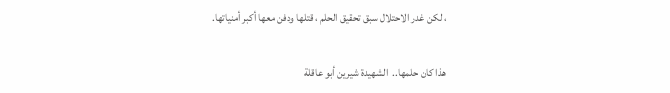، لكن غدر الاحتلال سبق تحقيق الحلم ، قتلها ودفن معها أكبر أمنياتها.

هذا كان حلمها..  الشهيدة شيرين أبو عاقلة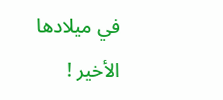في ميلادها الأخير !